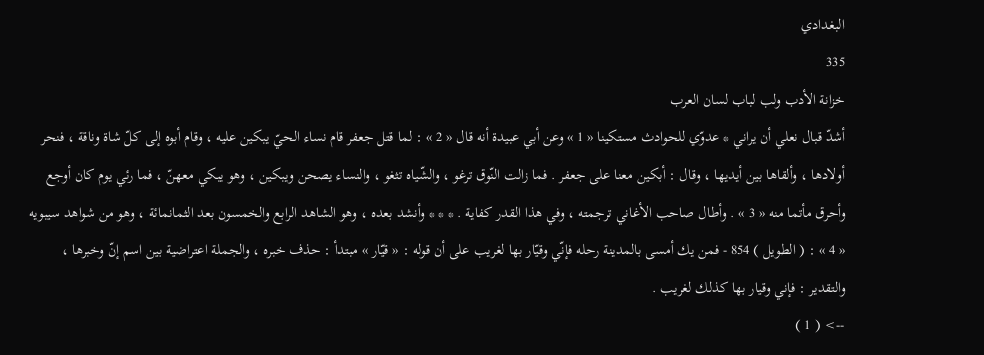البغدادي
335
خزانة الأدب ولب لباب لسان العرب
أشدّ قبال نعلي أن يراني * عدوّي للحوادث مستكينا « 1 » وعن أبي عبيدة أنه قال « 2 » : لما قتل جعفر قام نساء الحيّ يبكين عليه ، وقام أبوه إلى كلّ شاة وناقة ، فنحر أولادها ، وألقاها بين أيديها ، وقال : أبكين معنا على جعفر . فما زالت النّوق ترغو ، والشّياه تثغو ، والنساء يصحن ويبكين ، وهو يبكي معهنّ ، فما رئي يوم كان أوجع وأحرق مأتما منه « 3 » . وأطال صاحب الأغاني ترجمته ، وفي هذا القدر كفاية . * * * وأنشد بعده ، وهو الشاهد الرابع والخمسون بعد الثمانمائة ، وهو من شواهد سيبويه « 4 » : ( الطويل ) 854 - فمن يك أمسى بالمدينة رحله فإنّي وقيّار بها لغريب على أن قوله : « قيّار » مبتدأ : حذف خبره ، والجملة اعتراضية بين اسم إنّ وخبرها ، والتقدير : فإني وقيار بها كذلك لغريب .
--> ( 1 )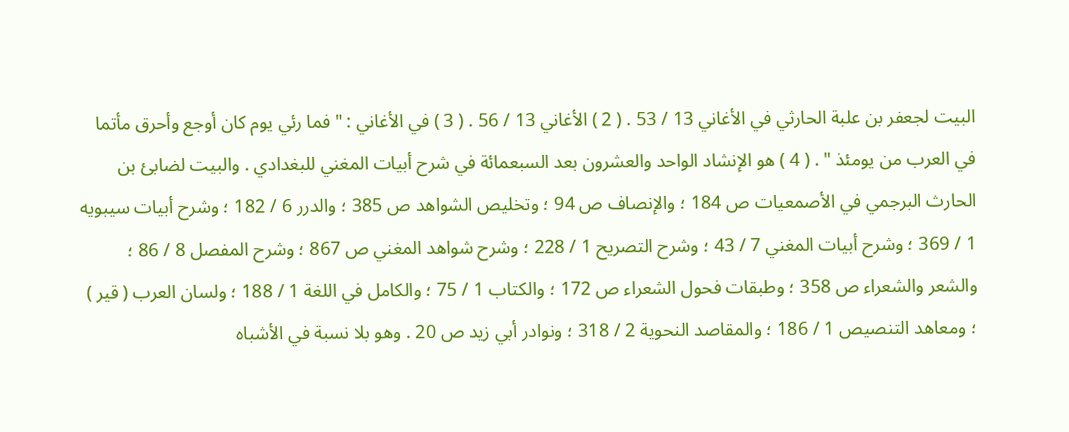البيت لجعفر بن علبة الحارثي في الأغاني 13 / 53 . ( 2 ) الأغاني 13 / 56 . ( 3 ) في الأغاني : " فما رئي يوم كان أوجع وأحرق مأتما في العرب من يومئذ " . ( 4 ) هو الإنشاد الواحد والعشرون بعد السبعمائة في شرح أبيات المغني للبغدادي . والبيت لضابئ بن الحارث البرجمي في الأصمعيات ص 184 ؛ والإنصاف ص 94 ؛ وتخليص الشواهد ص 385 ؛ والدرر 6 / 182 ؛ وشرح أبيات سيبويه 1 / 369 ؛ وشرح أبيات المغني 7 / 43 ؛ وشرح التصريح 1 / 228 ؛ وشرح شواهد المغني ص 867 ؛ وشرح المفصل 8 / 86 ؛ والشعر والشعراء ص 358 ؛ وطبقات فحول الشعراء ص 172 ؛ والكتاب 1 / 75 ؛ والكامل في اللغة 1 / 188 ؛ ولسان العرب ( قير ) ؛ ومعاهد التنصيص 1 / 186 ؛ والمقاصد النحوية 2 / 318 ؛ ونوادر أبي زيد ص 20 . وهو بلا نسبة في الأشباه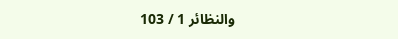والنظائر 1 / 103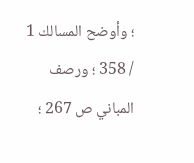؛ وأوضح المسالك 1 / 358 ؛ ورصف المباني ص 267 ؛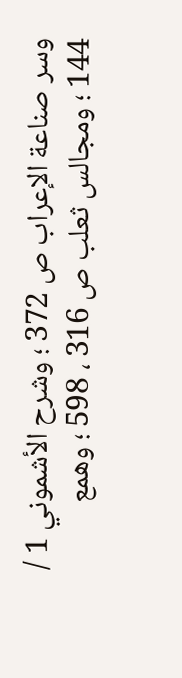وسر صناعة الإعراب ص 372 ؛ وشرح الأشموني 1 / 144 ؛ ومجالس ثعلب ص 316 ، 598 ؛ وهمع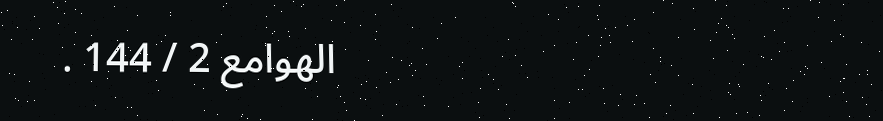الهوامع 2 / 144 .